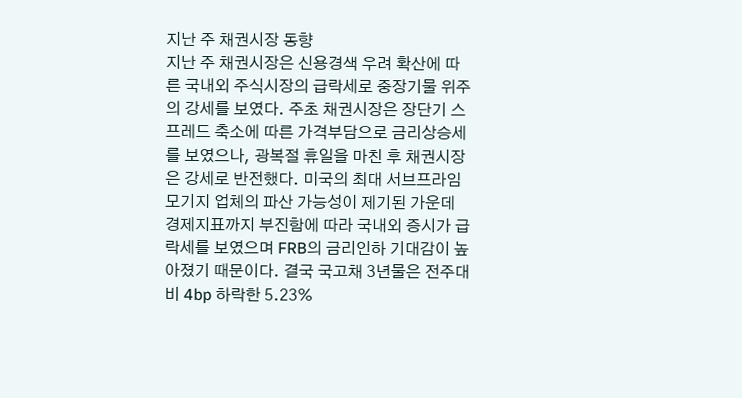지난 주 채권시장 동향
지난 주 채권시장은 신용경색 우려 확산에 따른 국내외 주식시장의 급락세로 중장기물 위주의 강세를 보였다. 주초 채권시장은 장단기 스프레드 축소에 따른 가격부담으로 금리상승세를 보였으나, 광복절 휴일을 마친 후 채권시장은 강세로 반전했다. 미국의 최대 서브프라임 모기지 업체의 파산 가능성이 제기된 가운데 경제지표까지 부진함에 따라 국내외 증시가 급락세를 보였으며 FRB의 금리인하 기대감이 높아졌기 때문이다. 결국 국고채 3년물은 전주대비 4bp 하락한 5.23%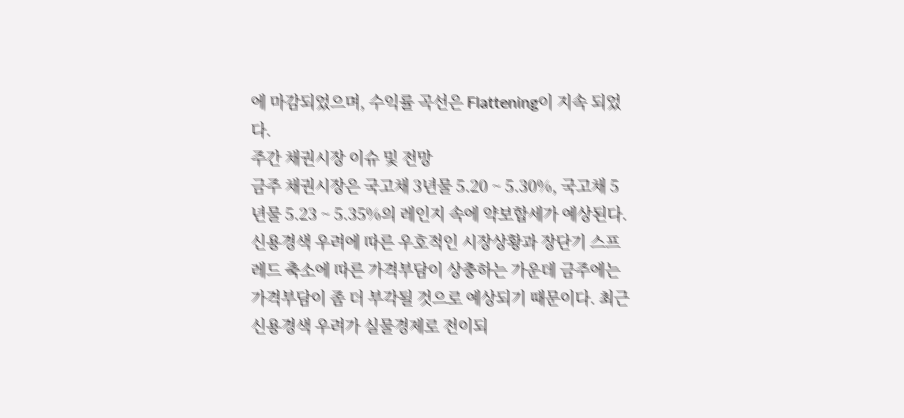에 마감되었으며, 수익률 곡선은 Flattening이 지속 되었다.
주간 채권시장 이슈 및 전망
금주 채권시장은 국고채 3년물 5.20 ~ 5.30%, 국고채 5년물 5.23 ~ 5.35%의 레인지 속에 약보합세가 예상된다. 신용경색 우려에 따른 우호적인 시장상황과 장단기 스프레드 축소에 따른 가격부담이 상충하는 가운데 금주에는 가격부담이 좀 더 부각될 것으로 예상되기 때문이다. 최근 신용경색 우려가 실물경제로 전이되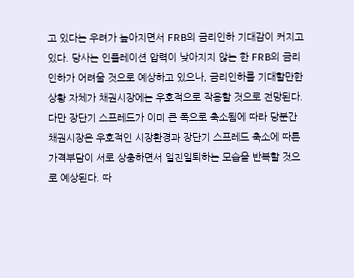고 있다는 우려가 높아지면서 FRB의 금리인하 기대감이 커지고 있다. 당사는 인플레이션 압력이 낮아지지 않는 한 FRB의 금리인하가 어려울 것으로 예상하고 있으나, 금리인하를 기대할만한 상황 자체가 채권시장에는 우호적으로 작용할 것으로 전망된다. 다만 장단기 스프레드가 이미 큰 폭으로 축소됨에 따라 당분간 채권시장은 우호적인 시장환경과 장단기 스프레드 축소에 따른 가격부담이 서로 상충하면서 일진일퇴하는 모습을 반복할 것으로 예상된다. 따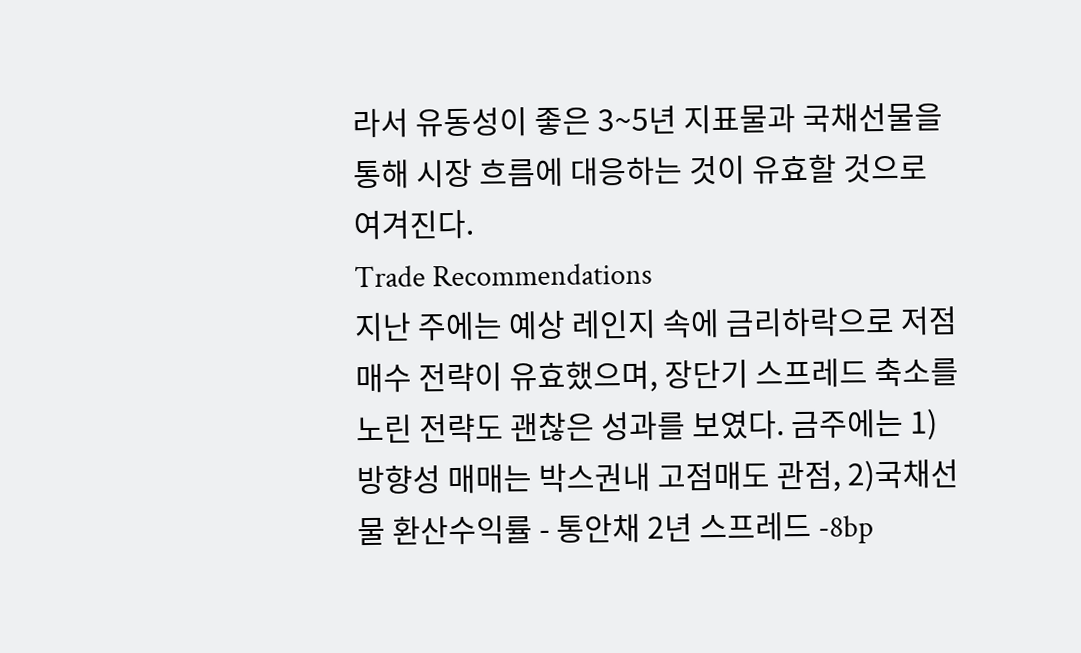라서 유동성이 좋은 3~5년 지표물과 국채선물을 통해 시장 흐름에 대응하는 것이 유효할 것으로 여겨진다.
Trade Recommendations
지난 주에는 예상 레인지 속에 금리하락으로 저점매수 전략이 유효했으며, 장단기 스프레드 축소를 노린 전략도 괜찮은 성과를 보였다. 금주에는 1)방향성 매매는 박스권내 고점매도 관점, 2)국채선물 환산수익률 - 통안채 2년 스프레드 -8bp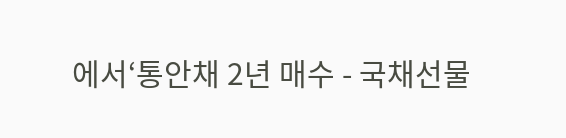에서‘통안채 2년 매수 - 국채선물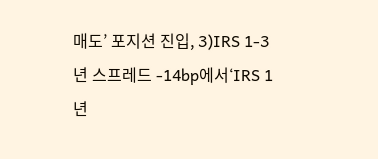매도’ 포지션 진입, 3)IRS 1-3년 스프레드 -14bp에서‘IRS 1년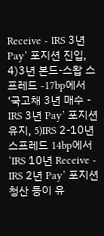Receive - IRS 3년 Pay’ 포지션 진입, 4)3년 본드-스왑 스프레드 -17bp에서‘국고채 3년 매수 - IRS 3년 Pay’ 포지션 유지, 5)IRS 2-10년 스프레드 14bp에서‘IRS 10년 Receive - IRS 2년 Pay’ 포지션 청산 등이 유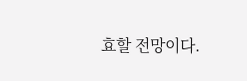효할 전망이다.